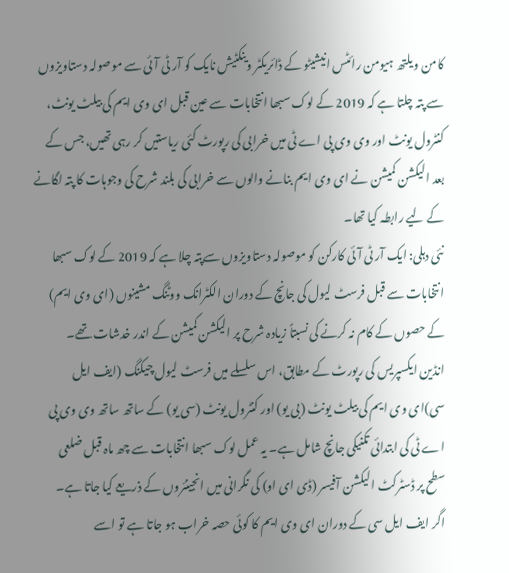کامن ویلتھ ہیومن رائٹس انیشیٹو کے ڈائریکٹر وینکٹیش نایک کو آر ٹی آئی سے موصولہ دستاویزوں سے پتہ چلتا ہے کہ 2019 کے لوک سبھا انتخابات سے عین قبل ای وی ایم کی بیلٹ یونٹ، کنٹرول یونٹ اور وی وی پی اے ٹی میں خرابی کی رپورٹ کئی ریاستیں کر رہی تھیں، جس کے بعد الیکشن کمیشن نے ای وی ایم بنانے والوں سے خرابی کی بلند شرح کی وجوہات کا پتہ لگانے کے لیے رابطہ کیا تھا۔
نئی دہلی: ایک آر ٹی آئی کارکن کو موصولہ دستاویزوں سےپتہ چلا ہے کہ 2019 کے لوک سبھا انتخابات سے قبل فرسٹ لیول کی جانچ کے دوران الکٹرانک ووٹنگ مشینوں (ای وی ایم) کے حصوں کے کام نہ کرنے کی نسبتاً زیادہ شرح پر الیکشن کمیشن کے اندر خدشات تھے۔
انڈین ایکسپریس کی رپورٹ کے مطابق، اس سلسلے میں فرسٹ لیول چیکنگ (ایف ایل سی)ای وی ایم کی بیلٹ یونٹ (بی یو) اور کنٹرول یونٹ (سی یو) کے ساتھ ساتھ وی وی پی اے ٹی کی ابتدائی تکنیکی جانچ شامل ہے۔ یہ عمل لوک سبھا انتخابات سے چھ ماہ قبل ضلعی سطح پر ڈسٹرکٹ الیکشن آفیسر (ڈی ای او) کی نگرانی میں انجینئروں کے ذریعے کیا جاتا ہے۔
اگر ایف ایل سی کے دوران ای وی ایم کا کوئی حصہ خراب ہو جاتا ہے تو اسے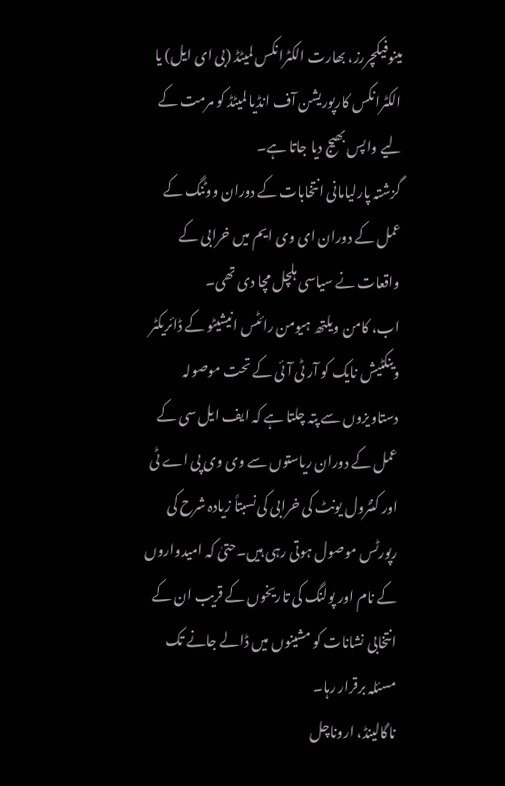مینوفیکچررز، بھارت الکٹرانکس لمیٹڈ (بی ای ایل) یا الکٹرانکس کارپوریشن آف انڈیا لمیٹڈ کو مرمت کے لیے واپس بھیج دیا جاتا ہے۔
گزشتہ پارلیامانی انتخابات کے دوران ووٹنگ کے عمل کے دوران ای وی ایم میں خرابی کے واقعات نے سیاسی ہلچل مچا دی تھی۔
اب، کامن ویلتھ ہیومن رائٹس انیشیٹو کے ڈائریکٹر وینکٹیش نایک کو آر ٹی آئی کے تحت موصولہ دستاویزوں سے پتہ چلتا ہے کہ ایف ایل سی کے عمل کے دوران ریاستوں سے وی وی پی اے ٹی اور کنٹرول یونٹ کی خرابی کی نسبتاً زیادہ شرح کی رپورٹس موصول ہوتی رہی ہیں۔حتیٰ کہ امیدواروں کے نام اور پولنگ کی تاریخوں کے قریب ان کے انتخابی نشانات کو مشینوں میں ڈالے جانے تک مسئلہ برقرار رہا۔
ناگالینڈ، اروناچل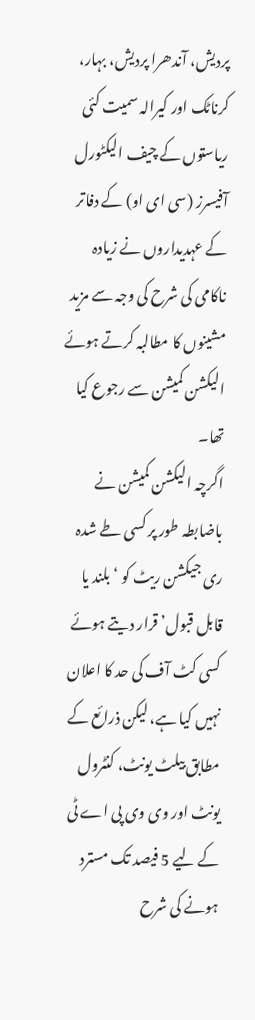پردیش، آندھرا پردیش، بہار، کرناٹک اور کیرالہ سمیت کئی ریاستوں کے چیف الیکٹورل آفیسرز (سی ای او) کے دفاتر کے عہدیداروں نے زیادہ ناکامی کی شرح کی وجہ سے مزید مشینوں کا مطالبہ کرتے ہوئے الیکشن کمیشن سے رجوع کیا تھا۔
اگرچہ الیکشن کمیشن نے باضابطہ طور پر کسی طے شدہ ری جیکشن ریٹ کو ‘بلند یا قابل قبول’ قرار دیتے ہوئے کسی کٹ آف کی حد کا اعلان نہیں کیا ہے، لیکن ذرائع کے مطابق بیلٹ یونٹ، کنٹرول یونٹ اور وی وی پی اے ٹی کے لیے 5 فیصد تک مسترد ہونے کی شرح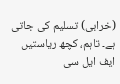(خرابی) تسلیم کی جاتی ہے۔ تاہم، کچھ ریاستیں ایف ایل سی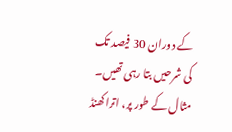کے دوران 30 فیصد تک کی شرحیں بتا رہی تھیں۔
مثال کے طور پر، اتراکھنڈ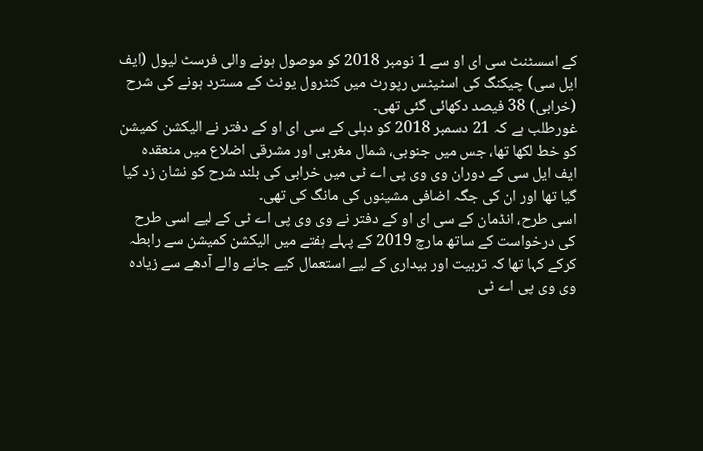کے اسسٹنٹ سی ای او سے 1 نومبر 2018 کو موصول ہونے والی فرسٹ لیول (ایف ایل سی) چیکنگ کی اسٹیٹس رپورٹ میں کنٹرول یونٹ کے مسترد ہونے کی شرح (خرابی) 38 فیصد دکھائی گئی تھی۔
غورطلب ہے کہ 21 دسمبر 2018 کو دہلی کے سی ای او کے دفتر نے الیکشن کمیشن کو خط لکھا تھا، جس میں جنوبی، شمال مغربی اور مشرقی اضلاع میں منعقدہ ایف ایل سی کے دوران وی وی پی اے ٹی میں خرابی کی بلند شرح کو نشان زد کیا گیا تھا اور ان کی جگہ اضافی مشینوں کی مانگ کی تھی۔
اسی طرح، انڈمان کے سی ای او کے دفتر نے وی وی پی اے ٹی کے لیے اسی طرح کی درخواست کے ساتھ مارچ 2019 کے پہلے ہفتے میں الیکشن کمیشن سے رابطہ کرکے کہا تھا کہ تربیت اور بیداری کے لیے استعمال کیے جانے والے آدھے سے زیادہ وی وی پی اے ٹی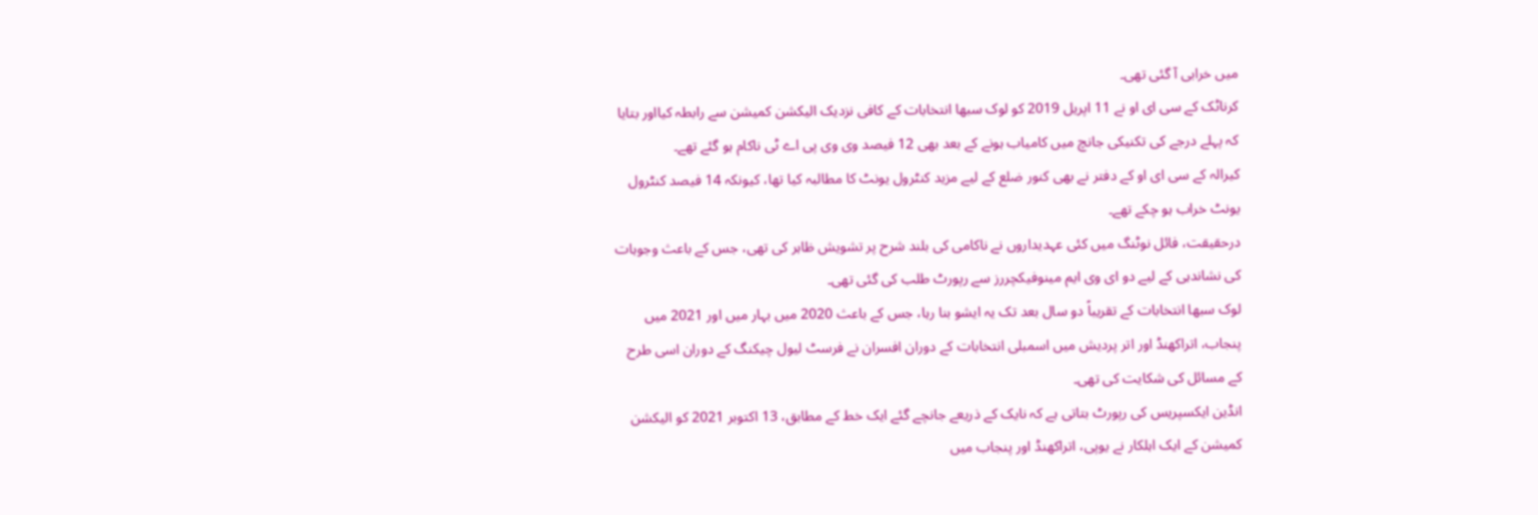میں خرابی آ گئی تھی۔
کرناٹک کے سی ای او نے 11 اپریل 2019 کو لوک سبھا انتخابات کے کافی نزدیک الیکشن کمیشن سے رابطہ کیااور بتایا کہ پہلے درجے کی تکنیکی جانچ میں کامیاب ہونے کے بعد بھی 12 فیصد وی وی پی اے ٹی ناکام ہو گئے تھے۔
کیرالہ کے سی ای او کے دفتر نے بھی کنور ضلع کے لیے مزید کنٹرول یونٹ کا مطالبہ کیا تھا، کیونکہ 14 فیصد کنٹرول یونٹ خراب ہو چکے تھے۔
درحقیقت، فائل نوٹنگ میں کئی عہدیداروں نے ناکامی کی بلند شرح پر تشویش ظاہر کی تھی، جس کے باعث وجوہات کی نشاندہی کے لیے دو ای وی ایم مینوفیکچررز سے رپورٹ طلب کی گئی تھی۔
لوک سبھا انتخابات کے تقریباً دو سال بعد تک یہ ایشو بنا رہا، جس کے باعث 2020 میں بہار میں اور 2021 میں پنجاب، اتراکھنڈ اور اتر پردیش میں اسمبلی انتخابات کے دوران افسران نے فرسٹ لیول چیکنگ کے دوران اسی طرح کے مسائل کی شکایت کی تھی۔
انڈین ایکسپریس کی رپورٹ بتاتی ہے کہ نایک کے ذریعے جانچے گئے ایک خط کے مطابق، 13 اکتوبر 2021 کو الیکشن کمیشن کے ایک اہلکار نے یوپی، اتراکھنڈ اور پنجاب میں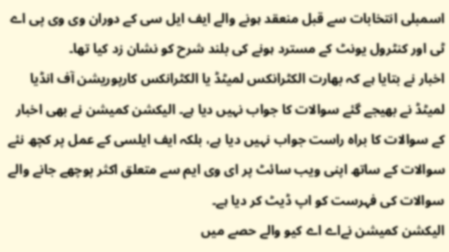اسمبلی انتخابات سے قبل منعقد ہونے والے ایف ایل سی کے دوران وی وی پی اے ٹی اور کنٹرول یونٹ کے مسترد ہونے کی بلند شرح کو نشان زد کیا تھا۔
اخبار نے بتایا ہے کہ بھارت الکٹرانکس لمیٹڈ یا الکٹرانکس کارپوریشن آف انڈیا لمیٹڈ نے بھیجے گئے سوالات کا جواب نہیں دیا ہے۔ الیکشن کمیشن نے بھی اخبار کے سوالات کا براہ راست جواب نہیں دیا ہے، بلکہ ایف ایلسی کے عمل پر کچھ نئے سوالات کے ساتھ اپنی ویب سائٹ پر ای وی ایم سے متعلق اکثر پوچھے جانے والے سوالات کی فہرست کو اپ ڈیٹ کر دیا ہے۔
الیکشن کمیشن نےاے اے کیو والے حصے میں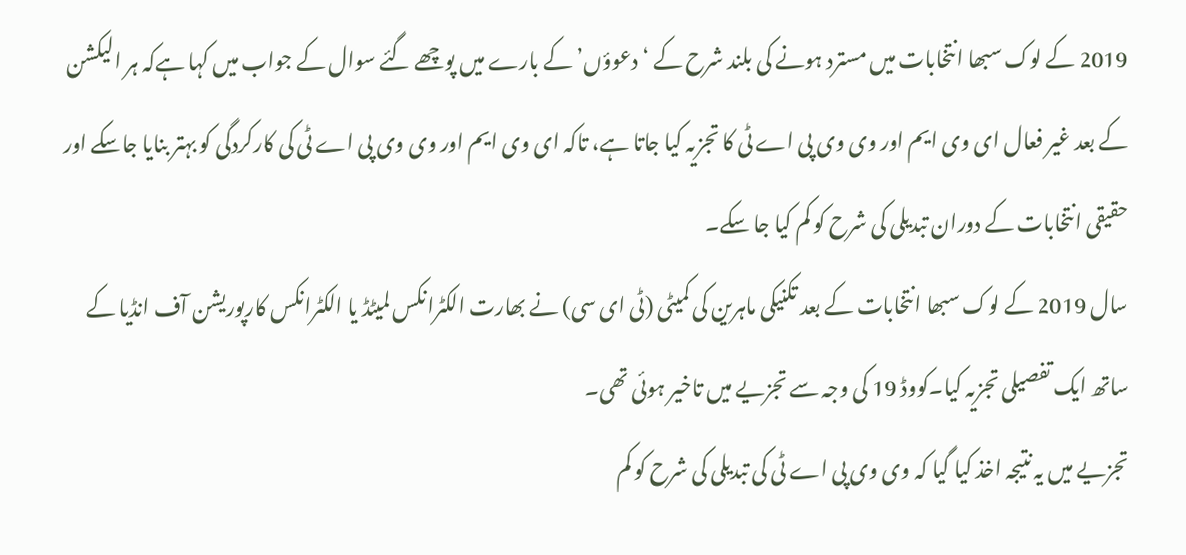2019 کے لوک سبھا انتخابات میں مسترد ہونے کی بلند شرح کے ‘دعوؤں’ کے بارے میں پوچھے گئے سوال کے جواب میں کہا ہےکہ ہر الیکشن کے بعد غیر فعال ای وی ایم اور وی وی پی اے ٹی کا تجزیہ کیا جاتا ہے، تاکہ ای وی ایم اور وی وی پی اے ٹی کی کارکردگی کو بہتر بنایا جاسکے اور حقیقی انتخابات کے دوران تبدیلی کی شرح کو کم کیا جا سکے۔
سال 2019 کے لوک سبھا انتخابات کے بعد تکنیکی ماہرین کی کمیٹی (ٹی ای سی) نے بھارت الکٹرانکس لمیٹڈ یا الکٹرانکس کارپوریشن آف انڈیا کے ساتھ ایک تفصیلی تجزیہ کیا۔کووڈ 19 کی وجہ سے تجزیے میں تاخیر ہوئی تھی۔
تجزیے میں یہ نتیجہ اخذ کیا گیا کہ وی وی پی اے ٹی کی تبدیلی کی شرح کو کم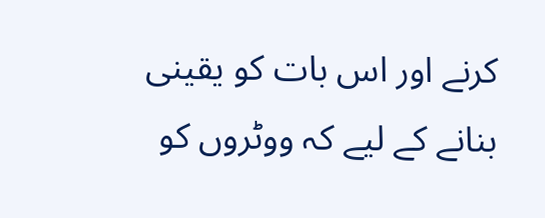کرنے اور اس بات کو یقینی بنانے کے لیے کہ ووٹروں کو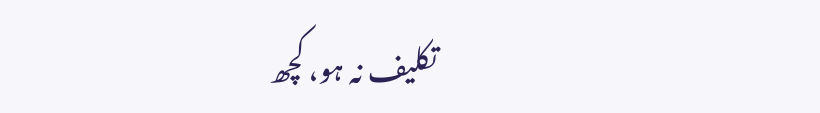تکلیف نہ ہو، کچھ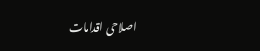اصلاحی اقدامات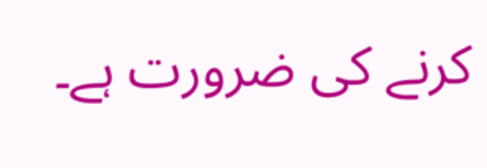کرنے کی ضرورت ہے۔